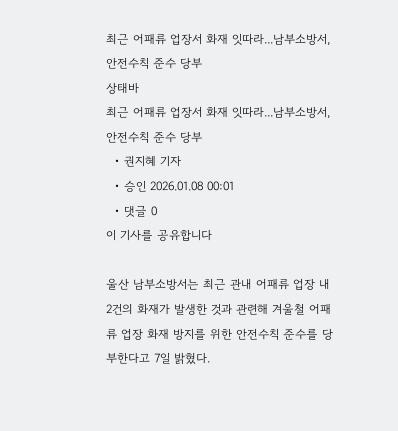최근 어패류 업장서 화재 잇따라...남부소방서, 안전수칙 준수 당부
상태바
최근 어패류 업장서 화재 잇따라...남부소방서, 안전수칙 준수 당부
  • 권지혜 기자
  • 승인 2026.01.08 00:01
  • 댓글 0
이 기사를 공유합니다

울산 남부소방서는 최근 관내 어패류 업장 내 2건의 화재가 발생한 것과 관련해 겨울철 어패류 업장 화재 방지를 위한 안전수칙 준수를 당부한다고 7일 밝혔다.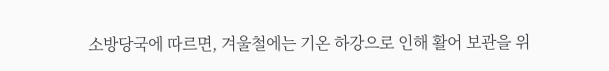소방당국에 따르면, 겨울철에는 기온 하강으로 인해 활어 보관을 위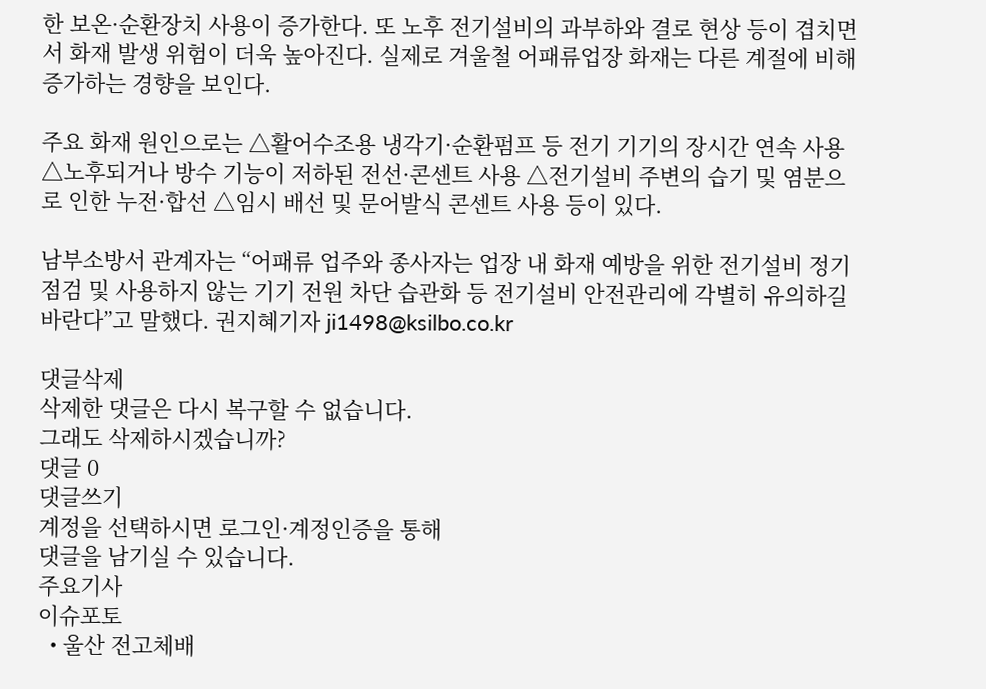한 보온·순환장치 사용이 증가한다. 또 노후 전기설비의 과부하와 결로 현상 등이 겹치면서 화재 발생 위험이 더욱 높아진다. 실제로 겨울철 어패류업장 화재는 다른 계절에 비해 증가하는 경향을 보인다.

주요 화재 원인으로는 △활어수조용 냉각기·순환펌프 등 전기 기기의 장시간 연속 사용 △노후되거나 방수 기능이 저하된 전선·콘센트 사용 △전기설비 주변의 습기 및 염분으로 인한 누전·합선 △임시 배선 및 문어발식 콘센트 사용 등이 있다.

남부소방서 관계자는 “어패류 업주와 종사자는 업장 내 화재 예방을 위한 전기설비 정기점검 및 사용하지 않는 기기 전원 차단 습관화 등 전기설비 안전관리에 각별히 유의하길 바란다”고 말했다. 권지혜기자 ji1498@ksilbo.co.kr

댓글삭제
삭제한 댓글은 다시 복구할 수 없습니다.
그래도 삭제하시겠습니까?
댓글 0
댓글쓰기
계정을 선택하시면 로그인·계정인증을 통해
댓글을 남기실 수 있습니다.
주요기사
이슈포토
  • 울산 전고체배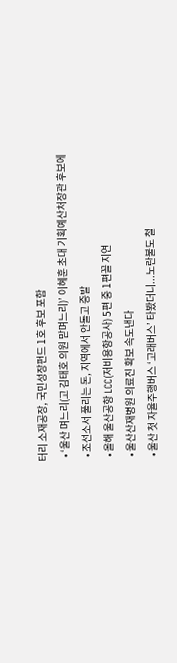터리 소재공장, 국민성장펀드 1호 후보 포함
  • ‘울산 며느리(고 김태호 의원 맏며느리)’ 이혜훈 초대 기획예산처장관 후보에
  • 조선소서 풀리는 돈, 지역에서 안돌고 증발
  • 올해 울산공항 LCC(저비용항공사) 5편 중 1편꼴 지연
  • 울산산재병원 의료진 확보 속도낸다
  • 울산 첫 자율주행버스 ‘고래버스’ 타봤더니...노란불도 철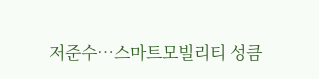저준수…스마트모빌리티 성큼